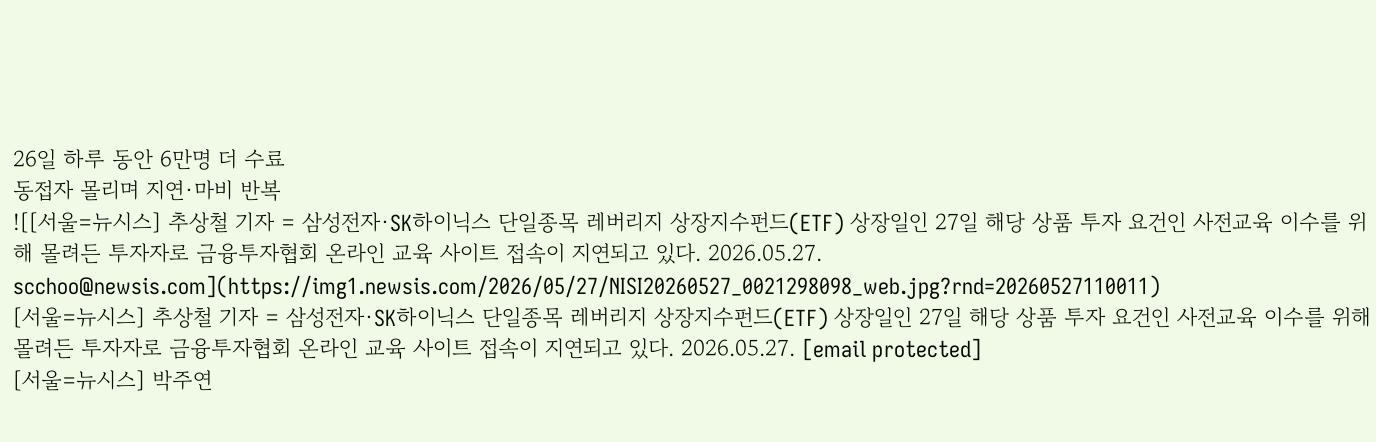26일 하루 동안 6만명 더 수료
동접자 몰리며 지연·마비 반복
![[서울=뉴시스] 추상철 기자 = 삼성전자·SK하이닉스 단일종목 레버리지 상장지수펀드(ETF) 상장일인 27일 해당 상품 투자 요건인 사전교육 이수를 위해 몰려든 투자자로 금융투자협회 온라인 교육 사이트 접속이 지연되고 있다. 2026.05.27. scchoo@newsis.com](https://img1.newsis.com/2026/05/27/NISI20260527_0021298098_web.jpg?rnd=20260527110011)
[서울=뉴시스] 추상철 기자 = 삼성전자·SK하이닉스 단일종목 레버리지 상장지수펀드(ETF) 상장일인 27일 해당 상품 투자 요건인 사전교육 이수를 위해 몰려든 투자자로 금융투자협회 온라인 교육 사이트 접속이 지연되고 있다. 2026.05.27. [email protected]
[서울=뉴시스] 박주연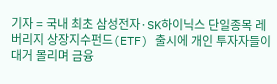기자 = 국내 최초 삼성전자·SK하이닉스 단일종목 레버리지 상장지수펀드(ETF) 출시에 개인 투자자들이 대거 몰리며 금융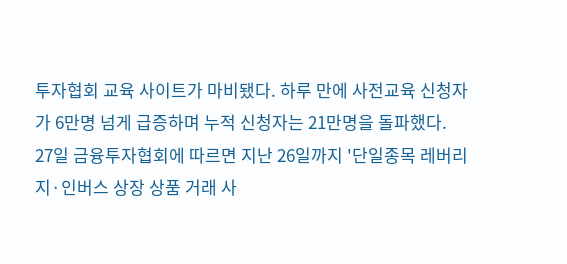투자협회 교육 사이트가 마비됐다. 하루 만에 사전교육 신청자가 6만명 넘게 급증하며 누적 신청자는 21만명을 돌파했다.
27일 금융투자협회에 따르면 지난 26일까지 '단일종목 레버리지·인버스 상장 상품 거래 사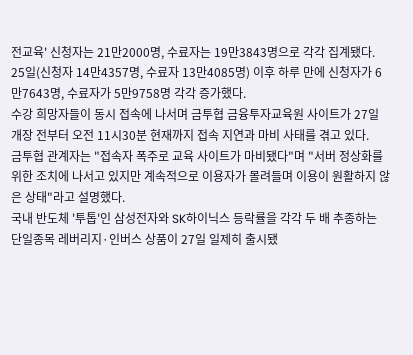전교육' 신청자는 21만2000명, 수료자는 19만3843명으로 각각 집계됐다.
25일(신청자 14만4357명, 수료자 13만4085명) 이후 하루 만에 신청자가 6만7643명, 수료자가 5만9758명 각각 증가했다.
수강 희망자들이 동시 접속에 나서며 금투협 금융투자교육원 사이트가 27일 개장 전부터 오전 11시30분 현재까지 접속 지연과 마비 사태를 겪고 있다.
금투협 관계자는 "접속자 폭주로 교육 사이트가 마비됐다"며 "서버 정상화를 위한 조치에 나서고 있지만 계속적으로 이용자가 몰려들며 이용이 원활하지 않은 상태"라고 설명했다.
국내 반도체 '투톱'인 삼성전자와 SK하이닉스 등락률을 각각 두 배 추종하는 단일종목 레버리지·인버스 상품이 27일 일제히 출시됐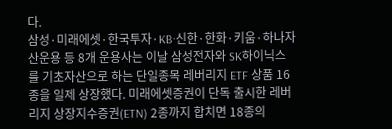다.
삼성·미래에셋·한국투자·KB·신한·한화·키움·하나자산운용 등 8개 운용사는 이날 삼성전자와 SK하이닉스를 기초자산으로 하는 단일종목 레버리지 ETF 상품 16종을 일제 상장했다. 미래에셋증권이 단독 출시한 레버리지 상장지수증권(ETN) 2종까지 합치면 18종의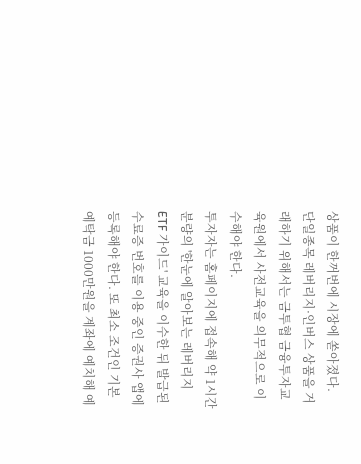상품이 한꺼번에 시장에 쏟아졌다.
단일종목 레버리지·인버스 상품을 거래하기 위해서는 금투협 금융투자교육원에서 사전교육을 의무적으로 이수해야 한다.
투자자는 홈페이지에 접속해 약 1시간 분량의 '한눈에 알아보는 레버리지 ETF 가이드' 교육을 이수한 뒤 발급된 수료증 번호를 이용 중인 증권사 앱에 등록해야 한다. 또 최소 조건인 기본 예탁금 1000만원을 계좌에 예치해 예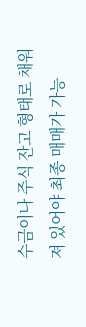수금이나 주식 잔고 형태로 채워져 있어야 최종 매매가 가능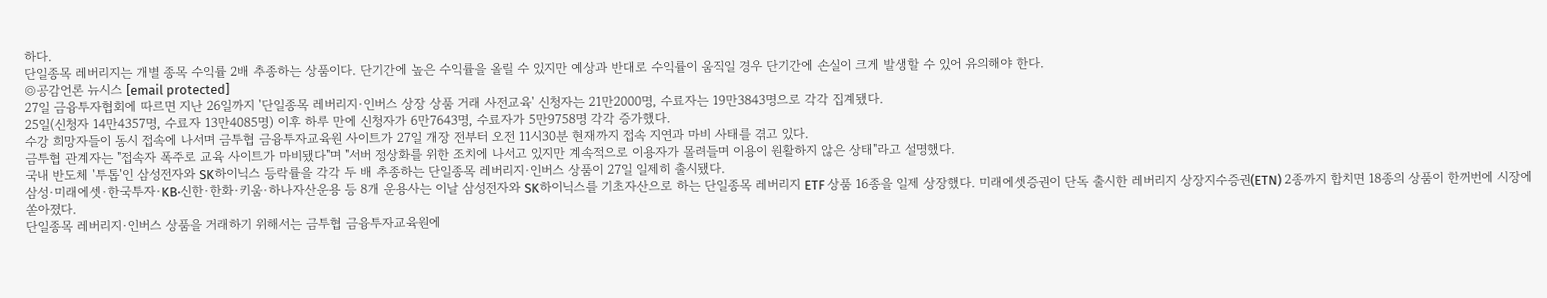하다.
단일종목 레버리지는 개별 종목 수익률 2배 추종하는 상품이다. 단기간에 높은 수익률을 올릴 수 있지만 예상과 반대로 수익률이 움직일 경우 단기간에 손실이 크게 발생할 수 있어 유의해야 한다.
◎공감언론 뉴시스 [email protected]
27일 금융투자협회에 따르면 지난 26일까지 '단일종목 레버리지·인버스 상장 상품 거래 사전교육' 신청자는 21만2000명, 수료자는 19만3843명으로 각각 집계됐다.
25일(신청자 14만4357명, 수료자 13만4085명) 이후 하루 만에 신청자가 6만7643명, 수료자가 5만9758명 각각 증가했다.
수강 희망자들이 동시 접속에 나서며 금투협 금융투자교육원 사이트가 27일 개장 전부터 오전 11시30분 현재까지 접속 지연과 마비 사태를 겪고 있다.
금투협 관계자는 "접속자 폭주로 교육 사이트가 마비됐다"며 "서버 정상화를 위한 조치에 나서고 있지만 계속적으로 이용자가 몰려들며 이용이 원활하지 않은 상태"라고 설명했다.
국내 반도체 '투톱'인 삼성전자와 SK하이닉스 등락률을 각각 두 배 추종하는 단일종목 레버리지·인버스 상품이 27일 일제히 출시됐다.
삼성·미래에셋·한국투자·KB·신한·한화·키움·하나자산운용 등 8개 운용사는 이날 삼성전자와 SK하이닉스를 기초자산으로 하는 단일종목 레버리지 ETF 상품 16종을 일제 상장했다. 미래에셋증권이 단독 출시한 레버리지 상장지수증권(ETN) 2종까지 합치면 18종의 상품이 한꺼번에 시장에 쏟아졌다.
단일종목 레버리지·인버스 상품을 거래하기 위해서는 금투협 금융투자교육원에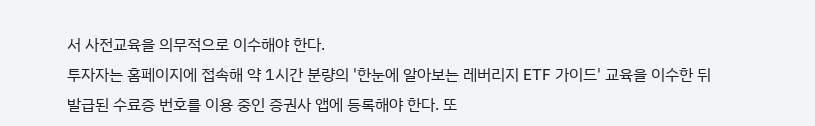서 사전교육을 의무적으로 이수해야 한다.
투자자는 홈페이지에 접속해 약 1시간 분량의 '한눈에 알아보는 레버리지 ETF 가이드' 교육을 이수한 뒤 발급된 수료증 번호를 이용 중인 증권사 앱에 등록해야 한다. 또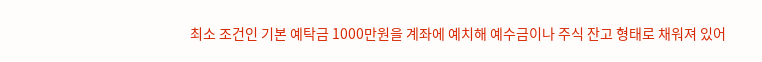최소 조건인 기본 예탁금 1000만원을 계좌에 예치해 예수금이나 주식 잔고 형태로 채워져 있어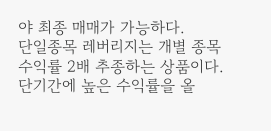야 최종 매매가 가능하다.
단일종목 레버리지는 개별 종목 수익률 2배 추종하는 상품이다. 단기간에 높은 수익률을 올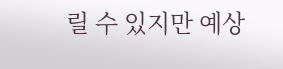릴 수 있지만 예상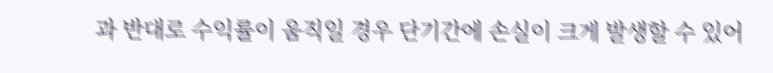과 반대로 수익률이 움직일 경우 단기간에 손실이 크게 발생할 수 있어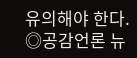유의해야 한다.
◎공감언론 뉴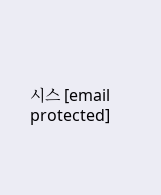시스 [email protected]